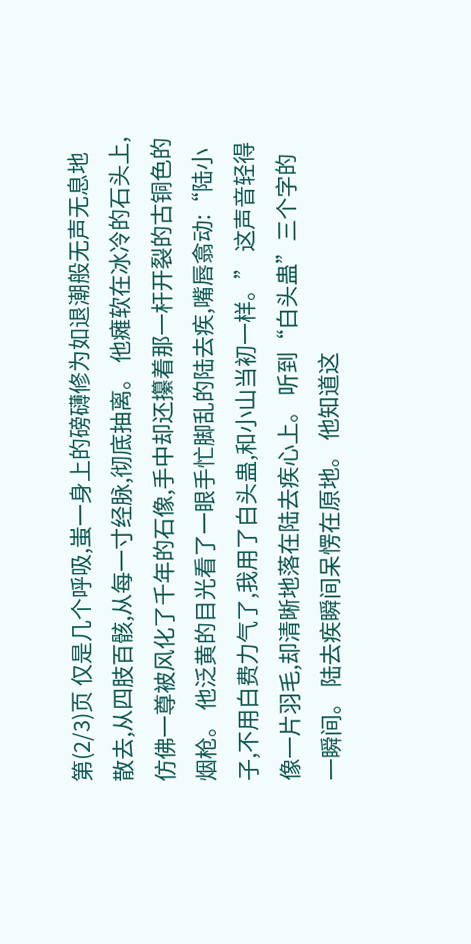第(2/3)页 仅是几个呼吸,蚩一身上的磅礴修为如退潮般无声无息地散去,从四肢百骸,从每一寸经脉,彻底抽离。 他瘫软在冰冷的石头上,仿佛一尊被风化了千年的石像,手中却还攥着那一杆开裂的古铜色的烟枪。 他泛黄的目光看了一眼手忙脚乱的陆去疾,嘴唇翕动:“陆小子,不用白费力气了,我用了白头蛊,和小山当初一样。” 这声音轻得像一片羽毛,却清晰地落在陆去疾心上。 听到“白头蛊”三个字的一瞬间。 陆去疾瞬间呆愣在原地。 他知道这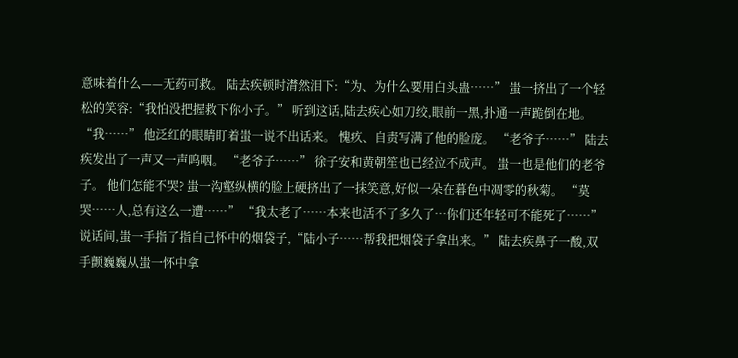意味着什么——无药可救。 陆去疾顿时潸然泪下:“为、为什么要用白头蛊……” 蚩一挤出了一个轻松的笑容:“我怕没把握救下你小子。” 听到这话,陆去疾心如刀绞,眼前一黑,扑通一声跪倒在地。 “我……” 他泛红的眼睛盯着蚩一说不出话来。 愧疚、自责写满了他的脸庞。 “老爷子……” 陆去疾发出了一声又一声呜咽。 “老爷子……” 徐子安和黄朝笙也已经泣不成声。 蚩一也是他们的老爷子。 他们怎能不哭? 蚩一沟壑纵横的脸上硬挤出了一抹笑意,好似一朵在暮色中凋零的秋菊。 “莫哭……人,总有这么一遭……” “我太老了……本来也活不了多久了…你们还年轻可不能死了……” 说话间,蚩一手指了指自己怀中的烟袋子,“陆小子……帮我把烟袋子拿出来。” 陆去疾鼻子一酸,双手颤巍巍从蚩一怀中拿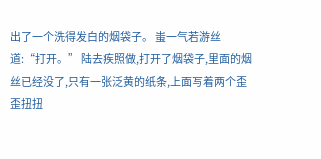出了一个洗得发白的烟袋子。 蚩一气若游丝道:“打开。” 陆去疾照做,打开了烟袋子,里面的烟丝已经没了,只有一张泛黄的纸条,上面写着两个歪歪扭扭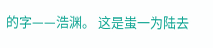的字——浩渊。 这是蚩一为陆去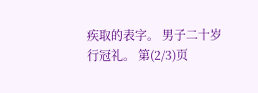疾取的表字。 男子二十岁行冠礼。 第(2/3)页